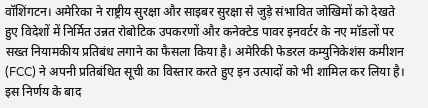वॉशिंगटन। अमेरिका ने राष्ट्रीय सुरक्षा और साइबर सुरक्षा से जुड़े संभावित जोखिमों को देखते हुए विदेशों में निर्मित उन्नत रोबोटिक उपकरणों और कनेक्टेड पावर इनवर्टर के नए मॉडलों पर सख्त नियामकीय प्रतिबंध लगाने का फैसला किया है। अमेरिकी फेडरल कम्युनिकेशंस कमीशन (FCC) ने अपनी प्रतिबंधित सूची का विस्तार करते हुए इन उत्पादों को भी शामिल कर लिया है। इस निर्णय के बाद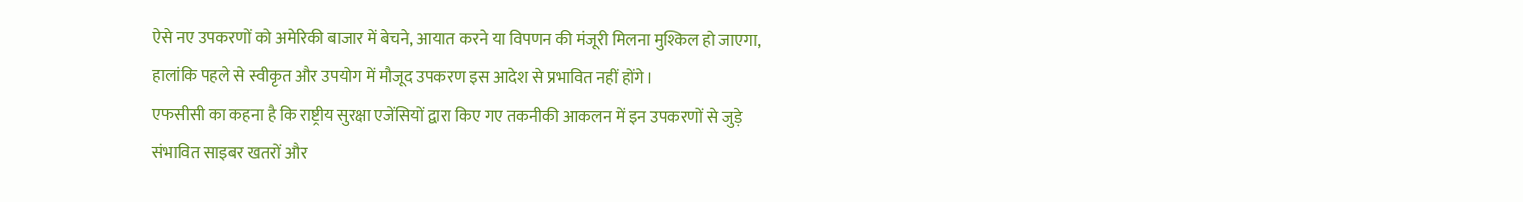ऐसे नए उपकरणों को अमेरिकी बाजार में बेचने, आयात करने या विपणन की मंजूरी मिलना मुश्किल हो जाएगा, हालांकि पहले से स्वीकृत और उपयोग में मौजूद उपकरण इस आदेश से प्रभावित नहीं होंगे।
एफसीसी का कहना है कि राष्ट्रीय सुरक्षा एजेंसियों द्वारा किए गए तकनीकी आकलन में इन उपकरणों से जुड़े संभावित साइबर खतरों और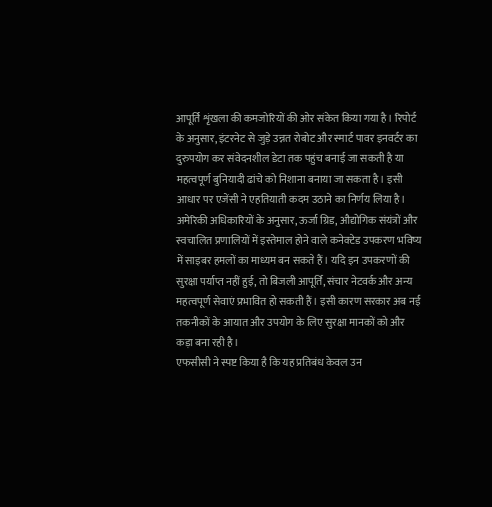आपूर्ति शृंखला की कमजोरियों की ओर संकेत किया गया है। रिपोर्ट के अनुसार, इंटरनेट से जुड़े उन्नत रोबोट और स्मार्ट पावर इनवर्टर का दुरुपयोग कर संवेदनशील डेटा तक पहुंच बनाई जा सकती है या महत्वपूर्ण बुनियादी ढांचे को निशाना बनाया जा सकता है। इसी आधार पर एजेंसी ने एहतियाती कदम उठाने का निर्णय लिया है।
अमेरिकी अधिकारियों के अनुसार, ऊर्जा ग्रिड, औद्योगिक संयंत्रों और स्वचालित प्रणालियों में इस्तेमाल होने वाले कनेक्टेड उपकरण भविष्य में साइबर हमलों का माध्यम बन सकते हैं। यदि इन उपकरणों की सुरक्षा पर्याप्त नहीं हुई, तो बिजली आपूर्ति, संचार नेटवर्क और अन्य महत्वपूर्ण सेवाएं प्रभावित हो सकती हैं। इसी कारण सरकार अब नई तकनीकों के आयात और उपयोग के लिए सुरक्षा मानकों को और कड़ा बना रही है।
एफसीसी ने स्पष्ट किया है कि यह प्रतिबंध केवल उन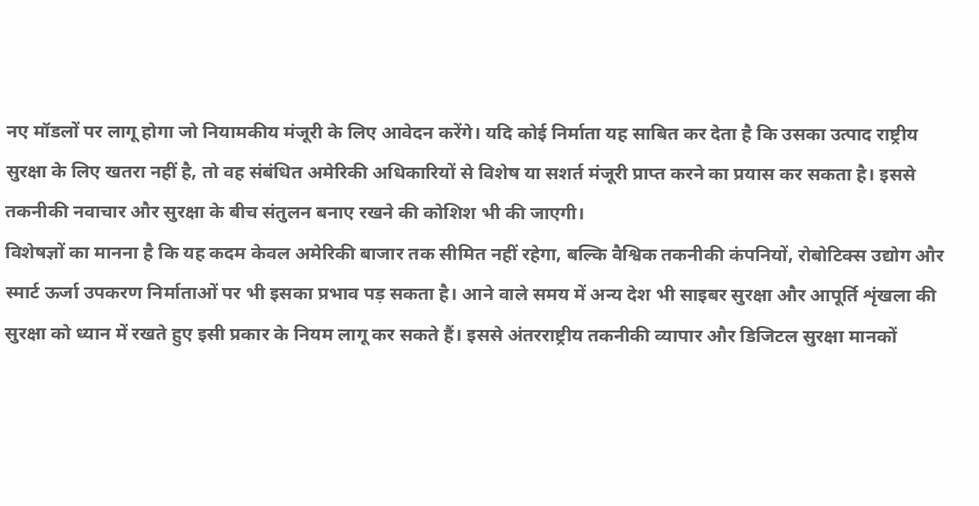नए मॉडलों पर लागू होगा जो नियामकीय मंजूरी के लिए आवेदन करेंगे। यदि कोई निर्माता यह साबित कर देता है कि उसका उत्पाद राष्ट्रीय सुरक्षा के लिए खतरा नहीं है, तो वह संबंधित अमेरिकी अधिकारियों से विशेष या सशर्त मंजूरी प्राप्त करने का प्रयास कर सकता है। इससे तकनीकी नवाचार और सुरक्षा के बीच संतुलन बनाए रखने की कोशिश भी की जाएगी।
विशेषज्ञों का मानना है कि यह कदम केवल अमेरिकी बाजार तक सीमित नहीं रहेगा, बल्कि वैश्विक तकनीकी कंपनियों, रोबोटिक्स उद्योग और स्मार्ट ऊर्जा उपकरण निर्माताओं पर भी इसका प्रभाव पड़ सकता है। आने वाले समय में अन्य देश भी साइबर सुरक्षा और आपूर्ति शृंखला की सुरक्षा को ध्यान में रखते हुए इसी प्रकार के नियम लागू कर सकते हैं। इससे अंतरराष्ट्रीय तकनीकी व्यापार और डिजिटल सुरक्षा मानकों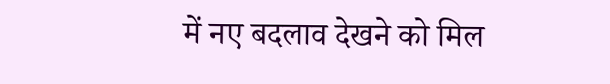में नए बदलाव देखने को मिल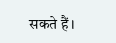सकते हैं।